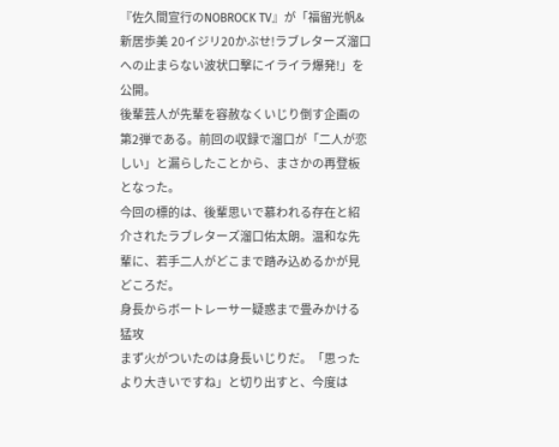『佐久間宣行のNOBROCK TV』が「福留光帆&新居歩美 20イジリ20かぶせ!ラブレターズ溜口への止まらない波状口撃にイライラ爆発!」を公開。
後輩芸人が先輩を容赦なくいじり倒す企画の第2弾である。前回の収録で溜口が「二人が恋しい」と漏らしたことから、まさかの再登板となった。
今回の標的は、後輩思いで慕われる存在と紹介されたラブレターズ溜口佑太朗。温和な先輩に、若手二人がどこまで踏み込めるかが見どころだ。
身長からボートレーサー疑惑まで畳みかける猛攻
まず火がついたのは身長いじりだ。「思ったより大きいですね」と切り出すと、今度は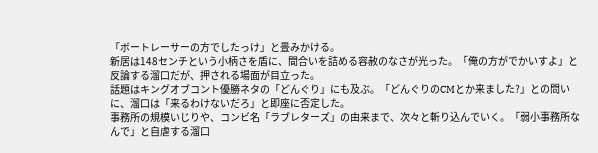「ボートレーサーの方でしたっけ」と畳みかける。
新居は148センチという小柄さを盾に、間合いを詰める容赦のなさが光った。「俺の方がでかいすよ」と反論する溜口だが、押される場面が目立った。
話題はキングオブコント優勝ネタの「どんぐり」にも及ぶ。「どんぐりのCMとか来ました?」との問いに、溜口は「来るわけないだろ」と即座に否定した。
事務所の規模いじりや、コンビ名「ラブレターズ」の由来まで、次々と斬り込んでいく。「弱小事務所なんで」と自虐する溜口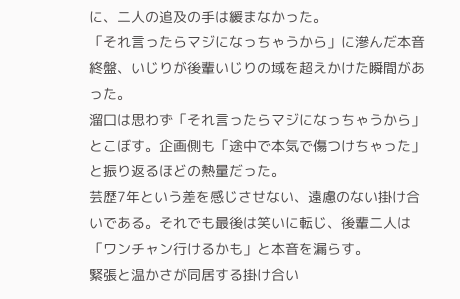に、二人の追及の手は緩まなかった。
「それ言ったらマジになっちゃうから」に滲んだ本音
終盤、いじりが後輩いじりの域を超えかけた瞬間があった。
溜口は思わず「それ言ったらマジになっちゃうから」とこぼす。企画側も「途中で本気で傷つけちゃった」と振り返るほどの熱量だった。
芸歴7年という差を感じさせない、遠慮のない掛け合いである。それでも最後は笑いに転じ、後輩二人は「ワンチャン行けるかも」と本音を漏らす。
緊張と温かさが同居する掛け合い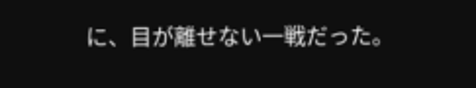に、目が離せない一戦だった。